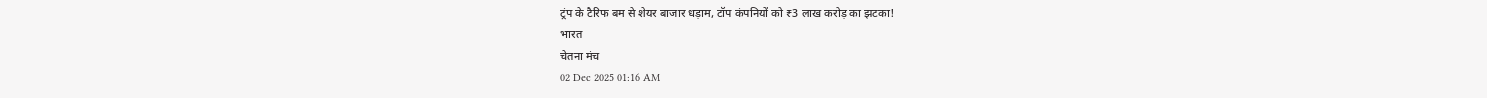ट्रंप के टैरिफ बम से शेयर बाजार धड़ाम, टॉप कंपनियों को ₹3 लाख करोड़ का झटका!
भारत
चेतना मंच
02 Dec 2025 01:16 AM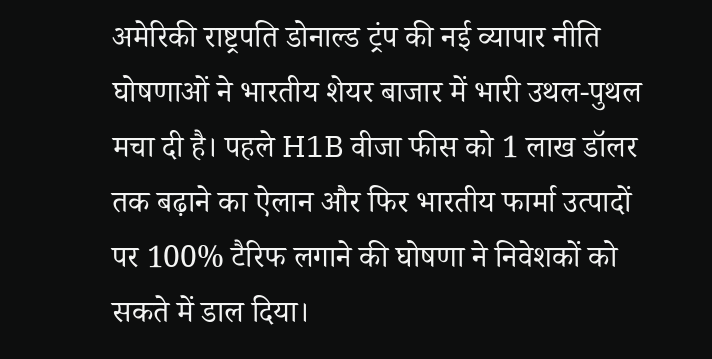अमेरिकी राष्ट्रपति डोनाल्ड ट्रंप की नई व्यापार नीति घोषणाओं ने भारतीय शेयर बाजार में भारी उथल-पुथल मचा दी है। पहले H1B वीजा फीस को 1 लाख डॉलर तक बढ़ाने का ऐलान और फिर भारतीय फार्मा उत्पादों पर 100% टैरिफ लगाने की घोषणा ने निवेशकों को सकते में डाल दिया।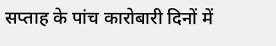सप्ताह के पांच कारोबारी दिनों में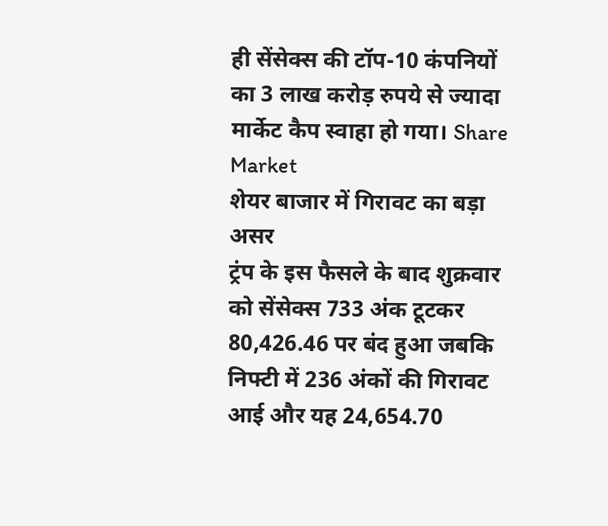ही सेंसेक्स की टॉप-10 कंपनियों का 3 लाख करोड़ रुपये से ज्यादा मार्केट कैप स्वाहा हो गया। Share Market
शेयर बाजार में गिरावट का बड़ा असर
ट्रंप के इस फैसले के बाद शुक्रवार को सेंसेक्स 733 अंक टूटकर 80,426.46 पर बंद हुआ जबकि निफ्टी में 236 अंकों की गिरावट आई और यह 24,654.70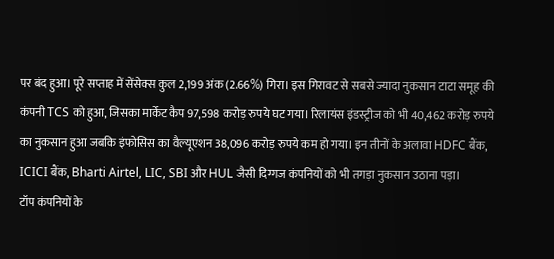पर बंद हुआ। पूरे सप्ताह में सेंसेक्स कुल 2,199 अंक (2.66%) गिरा। इस गिरावट से सबसे ज्यादा नुकसान टाटा समूह की कंपनी TCS को हुआ, जिसका मार्केट कैप 97,598 करोड़ रुपये घट गया। रिलायंस इंडस्ट्रीज को भी 40,462 करोड़ रुपये का नुकसान हुआ जबकि इंफोसिस का वैल्यूएशन 38,096 करोड़ रुपये कम हो गया। इन तीनों के अलावा HDFC बैंक, ICICI बैंक, Bharti Airtel, LIC, SBI और HUL जैसी दिग्गज कंपनियों को भी तगड़ा नुकसान उठाना पड़ा।
टॉप कंपनियों के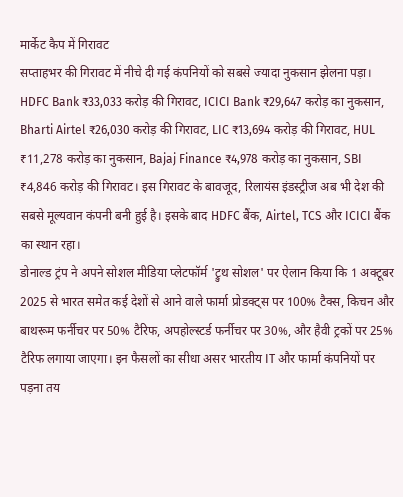मार्केट कैप में गिरावट
सप्ताहभर की गिरावट में नीचे दी गई कंपनियों को सबसे ज्यादा नुकसान झेलना पड़ा। HDFC Bank ₹33,033 करोड़ की गिरावट, ICICI Bank ₹29,647 करोड़ का नुकसान, Bharti Airtel ₹26,030 करोड़ की गिरावट, LIC ₹13,694 करोड़ की गिरावट, HUL ₹11,278 करोड़ का नुकसान, Bajaj Finance ₹4,978 करोड़ का नुकसान, SBI ₹4,846 करोड़ की गिरावट। इस गिरावट के बावजूद, रिलायंस इंडस्ट्रीज अब भी देश की सबसे मूल्यवान कंपनी बनी हुई है। इसके बाद HDFC बैंक, Airtel, TCS और ICICI बैंक का स्थान रहा।
डोनाल्ड ट्रंप ने अपने सोशल मीडिया प्लेटफॉर्म 'ट्रुथ सोशल' पर ऐलान किया कि 1 अक्टूबर 2025 से भारत समेत कई देशों से आने वाले फार्मा प्रोडक्ट्स पर 100% टैक्स, किचन और बाथरूम फर्नीचर पर 50% टैरिफ, अपहोल्स्टर्ड फर्नीचर पर 30%, और हैवी ट्रकों पर 25% टैरिफ लगाया जाएगा। इन फैसलों का सीधा असर भारतीय IT और फार्मा कंपनियों पर पड़ना तय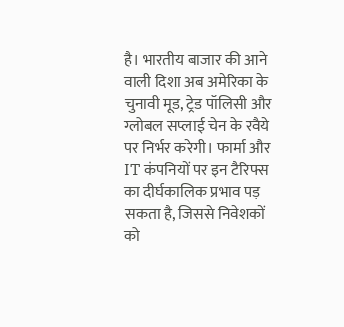है। भारतीय बाजार की आने वाली दिशा अब अमेरिका के चुनावी मूड, ट्रेड पॉलिसी और ग्लोबल सप्लाई चेन के रवैये पर निर्भर करेगी। फार्मा और IT कंपनियों पर इन टैरिफ्स का दीर्घकालिक प्रभाव पड़ सकता है, जिससे निवेशकों को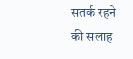सतर्क रहने की सलाह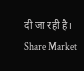दी जा रही है। Share Market